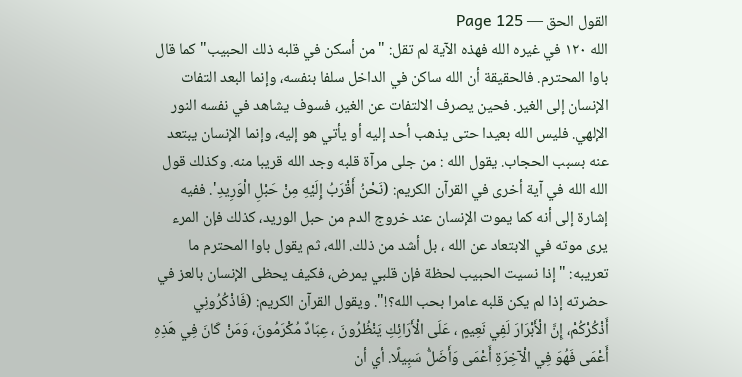القول الحق — Page 125
الله ۱۲۰ في غيره الله فهذه الآية لم تقل: "من أسكن في قلبه ذلك الحبيب" كما قال باوا المحترم. فالحقيقة أن الله ساكن في الداخل سلفا بنفسه، وإنما البعد التفات الإنسان إلى الغير. فحين يصرف الالتفات عن الغير، فسوف يشاهد في نفسه النور الإلهي. فليس الله بعيدا حتى يذهب أحد إليه أو يأتي هو إليه، وإنما الإنسان يبتعد عنه بسبب الحجاب. يقول الله : من جلى مرآة قلبه وجد الله قريبا منه. وكذلك قول الله الله في آية أخرى في القرآن الكريم: (نَحْنُ أَقْرَبُ إِلَيْهِ مِنْ حَبْلِ الْوَرِيدِ'. ففيه إشارة إلى أنه كما يموت الإنسان عند خروج الدم من حبل الوريد، كذلك فإن المرء يرى موته في الابتعاد عن الله ، بل أشد من ذلك. الله، ثم يقول باوا المحترم ما تعريبه: "إذا نسيت الحبيب لحظة فإن قلبي يمرض، فكيف يحظى الإنسان بالعز في حضرته إذا لم يكن قلبه عامرا بحب الله؟!". ويقول القرآن الكريم: (فَاذْكُرُونِي أَذْكُرْكُمْ، إِنَّ الْأَبْرَارَ لَفِي نَعِيمٍ ، عَلَى الْأَرَائِكِ يَنْظُرُونَ ، عِبَادٌ مُكْرَمُونَ، وَمَنْ كَانَ فِي هَذِهِ أَعْمَى فَهُوَ فِي الْآخِرَةِ أَعْمَى وَأَضَلُّ سَبِيلًا. أي أن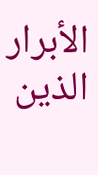الأبرار الذين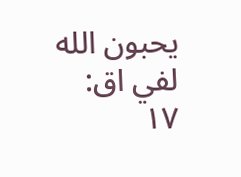يحبون الله لفي اق: ۱۷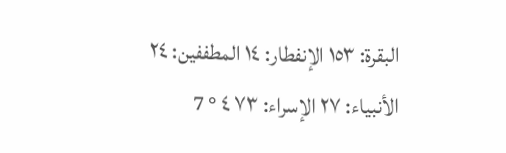البقرة: ١٥٣ الإنفطار: ١٤ المطففين: ٢٤ الأنبياء: ٢٧ الإسراء: ٧٣ ٤ ° 7